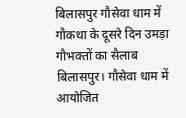बिलासपुर गौसेवा धाम में गौकथा के दूसरे दिन उमड़ा गौभक्तों का सैलाब
बिलासपुर। गौसेवा धाम में आयोजित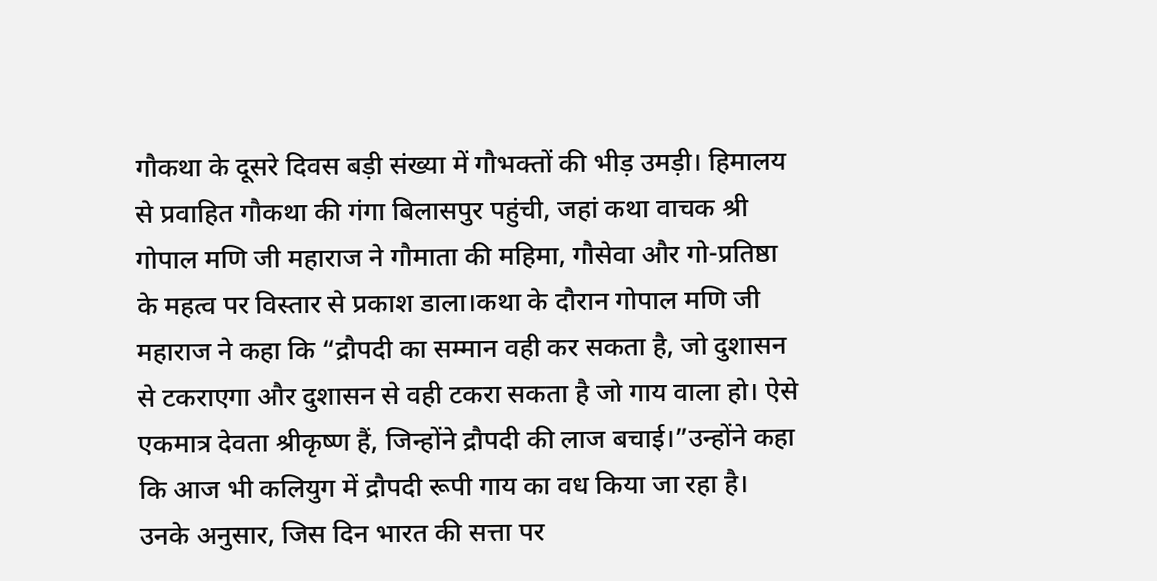गौकथा के दूसरे दिवस बड़ी संख्या में गौभक्तों की भीड़ उमड़ी। हिमालय से प्रवाहित गौकथा की गंगा बिलासपुर पहुंची, जहां कथा वाचक श्री गोपाल मणि जी महाराज ने गौमाता की महिमा, गौसेवा और गो-प्रतिष्ठा के महत्व पर विस्तार से प्रकाश डाला।कथा के दौरान गोपाल मणि जी महाराज ने कहा कि “द्रौपदी का सम्मान वही कर सकता है, जो दुशासन से टकराएगा और दुशासन से वही टकरा सकता है जो गाय वाला हो। ऐसे एकमात्र देवता श्रीकृष्ण हैं, जिन्होंने द्रौपदी की लाज बचाई।”उन्होंने कहा कि आज भी कलियुग में द्रौपदी रूपी गाय का वध किया जा रहा है। उनके अनुसार, जिस दिन भारत की सत्ता पर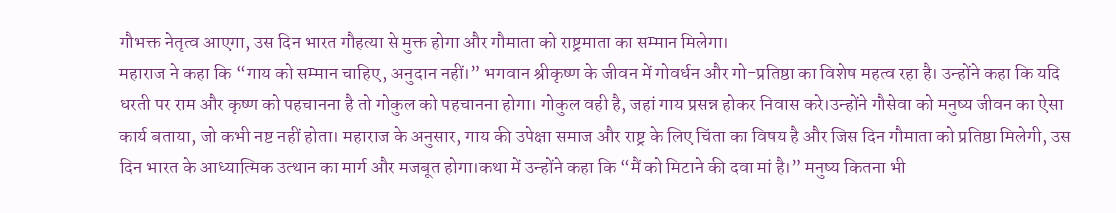गौभक्त नेतृत्व आएगा, उस दिन भारत गौहत्या से मुक्त होगा और गौमाता को राष्ट्रमाता का सम्मान मिलेगा।
महाराज ने कहा कि “गाय को सम्मान चाहिए, अनुदान नहीं।” भगवान श्रीकृष्ण के जीवन में गोवर्धन और गो-प्रतिष्ठा का विशेष महत्व रहा है। उन्होंने कहा कि यदि धरती पर राम और कृष्ण को पहचानना है तो गोकुल को पहचानना होगा। गोकुल वही है, जहां गाय प्रसन्न होकर निवास करे।उन्होंने गौसेवा को मनुष्य जीवन का ऐसा कार्य बताया, जो कभी नष्ट नहीं होता। महाराज के अनुसार, गाय की उपेक्षा समाज और राष्ट्र के लिए चिंता का विषय है और जिस दिन गौमाता को प्रतिष्ठा मिलेगी, उस दिन भारत के आध्यात्मिक उत्थान का मार्ग और मजबूत होगा।कथा में उन्होंने कहा कि “मैं को मिटाने की दवा मां है।” मनुष्य कितना भी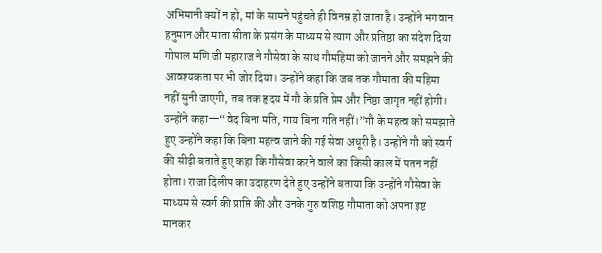अभिमानी क्यों न हो, मां के सामने पहुंचते ही विनम्र हो जाता है। उन्होंने भगवान हनुमान और माता सीता के प्रसंग के माध्यम से त्याग और प्रतिष्ठा का संदेश दिया गोपाल मणि जी महाराज ने गौसेवा के साथ गौमहिमा को जानने और समझने की आवश्यकता पर भी जोर दिया। उन्होंने कहा कि जब तक गौमाता की महिमा नहीं सुनी जाएगी, तब तक हृदय में गौ के प्रति प्रेम और निष्ठा जागृत नहीं होगी। उन्होंने कहा—“वेद बिना मति, गाय बिना गति नहीं।”गौ के महत्व को समझाते हुए उन्होंने कहा कि बिना महत्व जाने की गई सेवा अधूरी है। उन्होंने गौ को स्वर्ग की सीढ़ी बताते हुए कहा कि गौसेवा करने वाले का किसी काल में पतन नहीं होता। राजा दिलीप का उदाहरण देते हुए उन्होंने बताया कि उन्होंने गौसेवा के माध्यम से स्वर्ग की प्राप्ति की और उनके गुरु वशिष्ठ गौमाता को अपना इष्ट मानकर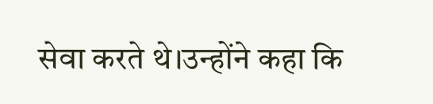सेवा करते थे।उन्होंने कहा कि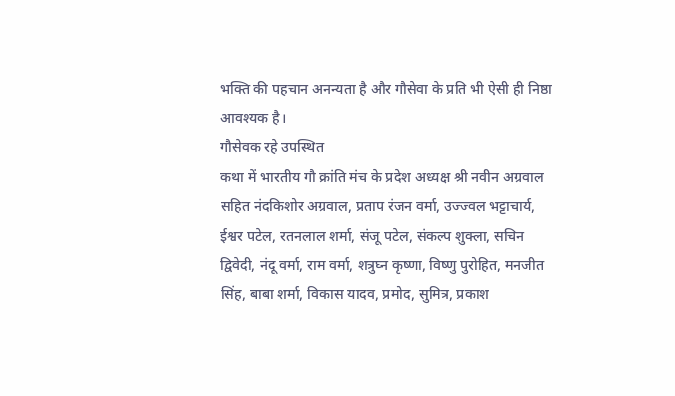भक्ति की पहचान अनन्यता है और गौसेवा के प्रति भी ऐसी ही निष्ठा आवश्यक है।
गौसेवक रहे उपस्थित
कथा में भारतीय गौ क्रांति मंच के प्रदेश अध्यक्ष श्री नवीन अग्रवाल सहित नंदकिशोर अग्रवाल, प्रताप रंजन वर्मा, उज्ज्वल भट्टाचार्य, ईश्वर पटेल, रतनलाल शर्मा, संजू पटेल, संकल्प शुक्ला, सचिन द्विवेदी, नंदू वर्मा, राम वर्मा, शत्रुघ्न कृष्णा, विष्णु पुरोहित, मनजीत सिंह, बाबा शर्मा, विकास यादव, प्रमोद, सुमित्र, प्रकाश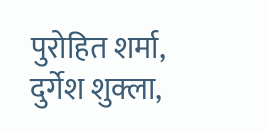पुरोहित शर्मा, दुर्गेश शुक्ला,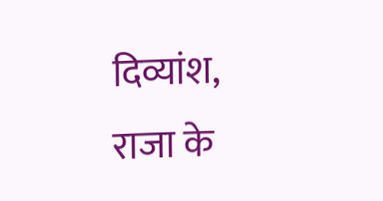दिव्यांश, राजा के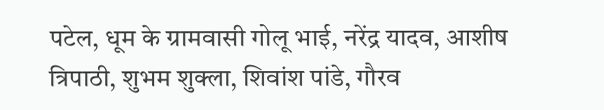पटेल, धूम के ग्रामवासी गोलू भाई, नरेंद्र यादव, आशीष त्रिपाठी, शुभम शुक्ला, शिवांश पांडे, गौरव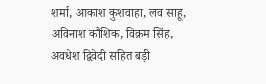शर्मा, आकाश कुशवाहा, लव साहू, अविनाश कौशिक, विक्रम सिंह, अवधेश द्विवेदी सहित बड़ी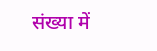संख्या में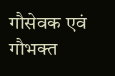गौसेवक एवं गौभक्त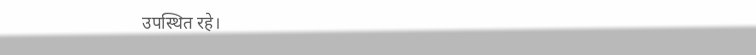उपस्थित रहे।